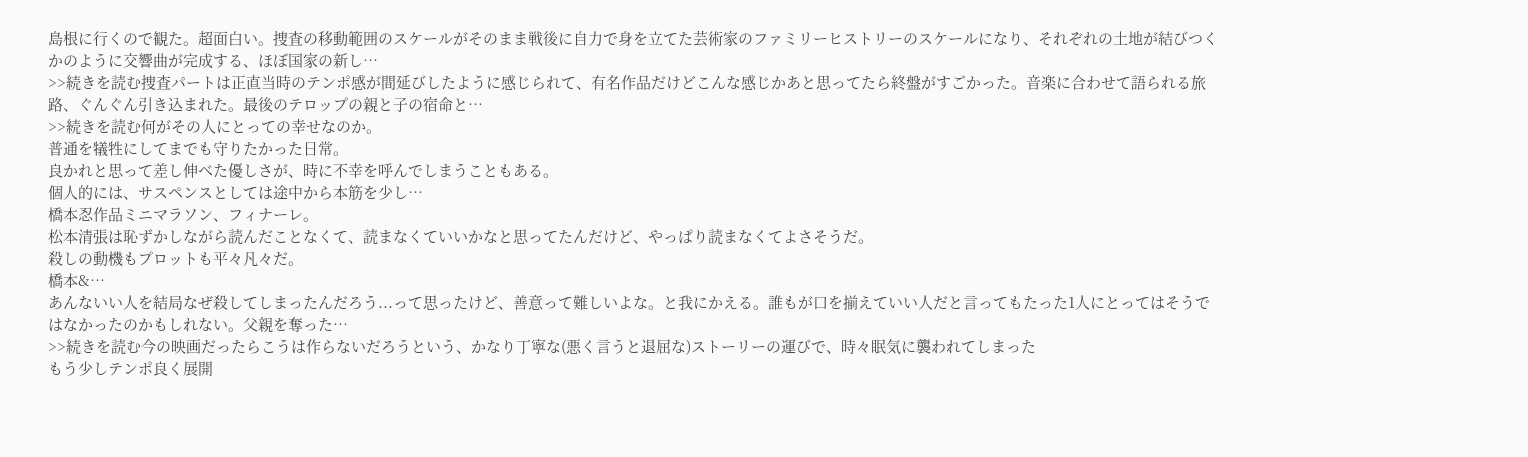島根に行くので観た。超面白い。捜査の移動範囲のスケールがそのまま戦後に自力で身を立てた芸術家のファミリーヒストリーのスケールになり、それぞれの土地が結びつくかのように交響曲が完成する、ほぼ国家の新し…
>>続きを読む捜査パートは正直当時のテンポ感が間延びしたように感じられて、有名作品だけどこんな感じかあと思ってたら終盤がすごかった。音楽に合わせて語られる旅路、ぐんぐん引き込まれた。最後のテロップの親と子の宿命と…
>>続きを読む何がその人にとっての幸せなのか。
普通を犠牲にしてまでも守りたかった日常。
良かれと思って差し伸べた優しさが、時に不幸を呼んでしまうこともある。
個人的には、サスペンスとしては途中から本筋を少し…
橋本忍作品ミニマラソン、フィナーレ。
松本清張は恥ずかしながら読んだことなくて、読まなくていいかなと思ってたんだけど、やっぱり読まなくてよさそうだ。
殺しの動機もプロットも平々凡々だ。
橋本&…
あんないい人を結局なぜ殺してしまったんだろう...って思ったけど、善意って難しいよな。と我にかえる。誰もが口を揃えていい人だと言ってもたった1人にとってはそうではなかったのかもしれない。父親を奪った…
>>続きを読む今の映画だったらこうは作らないだろうという、かなり丁寧な(悪く言うと退屈な)ストーリーの運びで、時々眠気に襲われてしまった
もう少しテンポ良く展開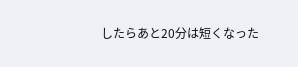したらあと20分は短くなった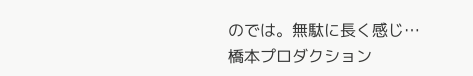のでは。無駄に長く感じ…
橋本プロダクション